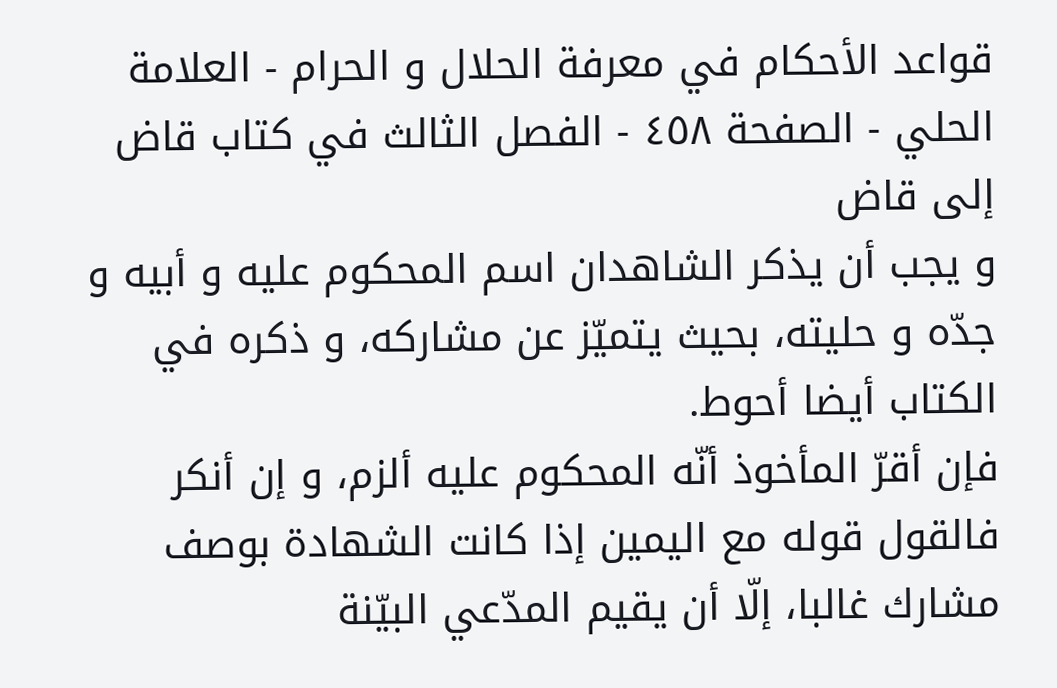قواعد الأحكام في معرفة الحلال و الحرام - العلامة الحلي - الصفحة ٤٥٨ - الفصل الثالث في كتاب قاض إلى قاض
و يجب أن يذكر الشاهدان اسم المحكوم عليه و أبيه و جدّه و حليته، بحيث يتميّز عن مشاركه، و ذكره في الكتاب أيضا أحوط.
فإن أقرّ المأخوذ أنّه المحكوم عليه ألزم، و إن أنكر فالقول قوله مع اليمين إذا كانت الشهادة بوصف مشارك غالبا، إلّا أن يقيم المدّعي البيّنة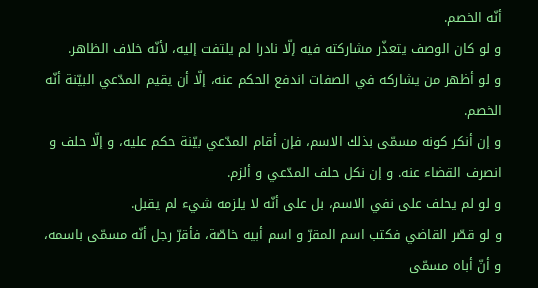أنّه الخصم.
و لو كان الوصف يتعذّر مشاركته فيه إلّا نادرا لم يلتفت إليه، لأنّه خلاف الظاهر.
و لو أظهر من يشاركه في الصفات اندفع الحكم عنه، إلّا أن يقيم المدّعي البيّنة أنّه الخصم.
و إن أنكر كونه مسمّى بذلك الاسم، فإن أقام المدّعي بيّنة حكم عليه، و إلّا حلف و انصرف القضاء عنه. و إن نكل حلف المدّعي و ألزم.
و لو لم يحلف على نفي الاسم، بل على أنّه لا يلزمه شيء لم يقبل.
و لو قصّر القاضي فكتب اسم المقرّ و اسم أبيه خاصّة، فأقرّ رجل أنّه مسمّى باسمه، و أنّ أباه مسمّى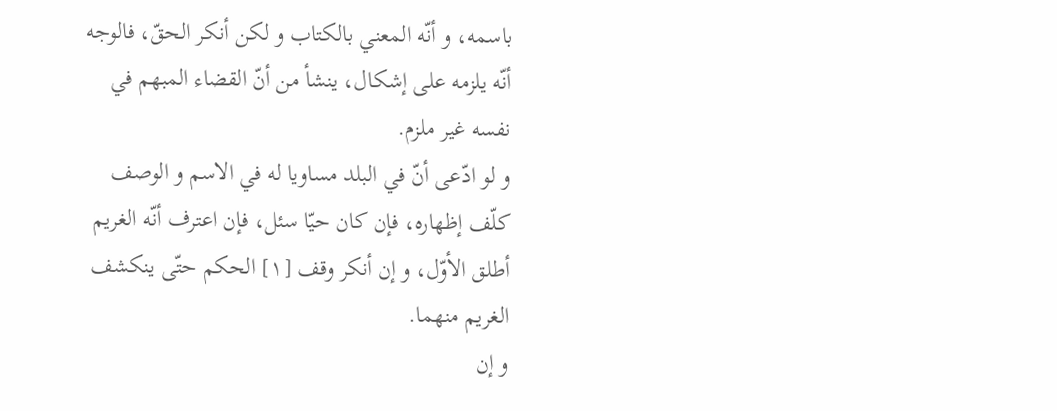باسمه، و أنّه المعني بالكتاب و لكن أنكر الحقّ، فالوجه أنّه يلزمه على إشكال، ينشأ من أنّ القضاء المبهم في نفسه غير ملزم.
و لو ادّعى أنّ في البلد مساويا له في الاسم و الوصف كلّف إظهاره، فإن كان حيّا سئل، فإن اعترف أنّه الغريم أطلق الأوّل، و إن أنكر وقف [١] الحكم حتّى ينكشف الغريم منهما.
و إن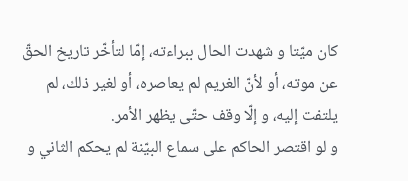كان ميّتا و شهدت الحال ببراءته، إمّا لتأخّر تاريخ الحقّ عن موته، أو لأنّ الغريم لم يعاصره، أو لغير ذلك، لم يلتفت إليه، و إلّا وقف حتّى يظهر الأمر.
و لو اقتصر الحاكم على سماع البيّنة لم يحكم الثاني و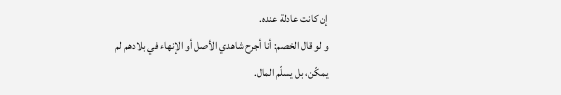إن كانت عادلة عنده.
و لو قال الخصم: أنا أجرح شاهدي الأصل أو الإنهاء في بلادهم لم يمكّن، بل يسلّم المال.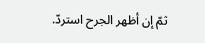ثمّ إن أظهر الجرح استردّ.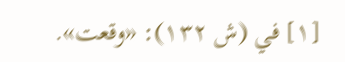[١] في (ش ١٣٢): «وقعت».